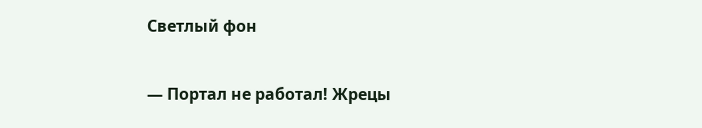Светлый фон

— Портал не работал! Жрецы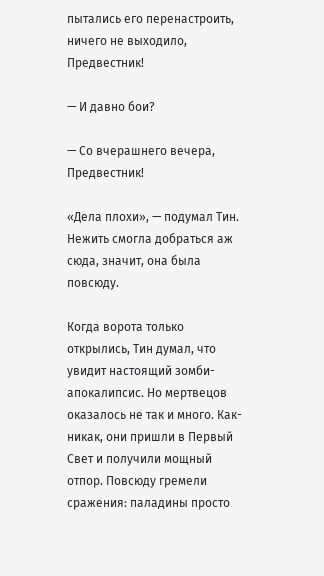пытались его перенастроить, ничего не выходило, Предвестник!

— И давно бои?

— Со вчерашнего вечера, Предвестник!

«Дела плохи», — подумал Тин. Нежить смогла добраться аж сюда, значит, она была повсюду.

Когда ворота только открылись, Тин думал, что увидит настоящий зомби-апокалипсис. Но мертвецов оказалось не так и много. Как-никак, они пришли в Первый Свет и получили мощный отпор. Повсюду гремели сражения: паладины просто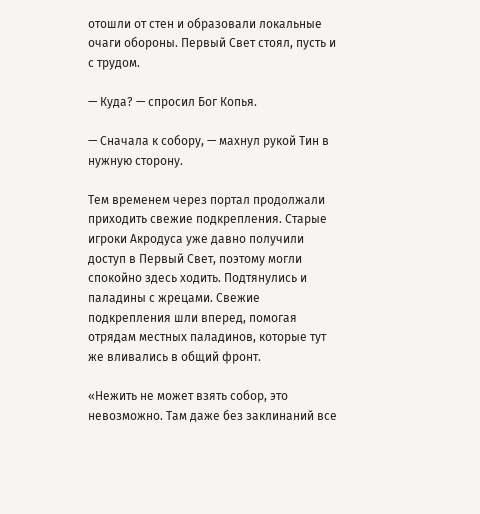отошли от стен и образовали локальные очаги обороны. Первый Свет стоял, пусть и с трудом.

— Куда? — спросил Бог Копья.

— Сначала к собору, — махнул рукой Тин в нужную сторону.

Тем временем через портал продолжали приходить свежие подкрепления. Старые игроки Акродуса уже давно получили доступ в Первый Свет, поэтому могли спокойно здесь ходить. Подтянулись и паладины с жрецами. Свежие подкрепления шли вперед, помогая отрядам местных паладинов, которые тут же вливались в общий фронт.

«Нежить не может взять собор, это невозможно. Там даже без заклинаний все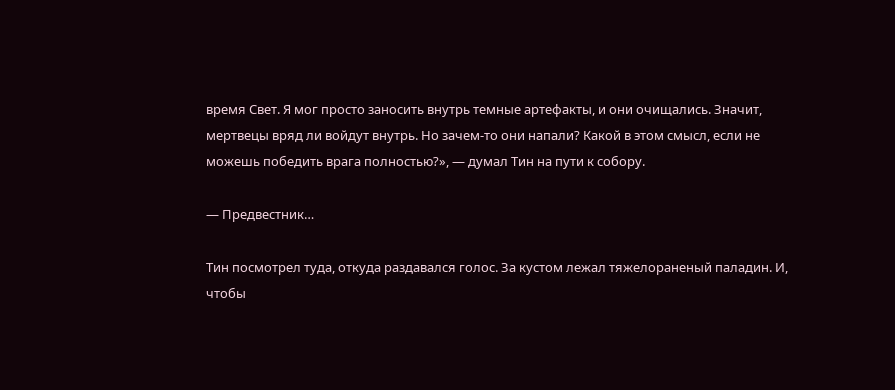время Свет. Я мог просто заносить внутрь темные артефакты, и они очищались. Значит, мертвецы вряд ли войдут внутрь. Но зачем-то они напали? Какой в этом смысл, если не можешь победить врага полностью?», — думал Тин на пути к собору.

— Предвестник…

Тин посмотрел туда, откуда раздавался голос. За кустом лежал тяжелораненый паладин. И, чтобы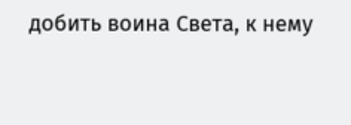добить воина Света, к нему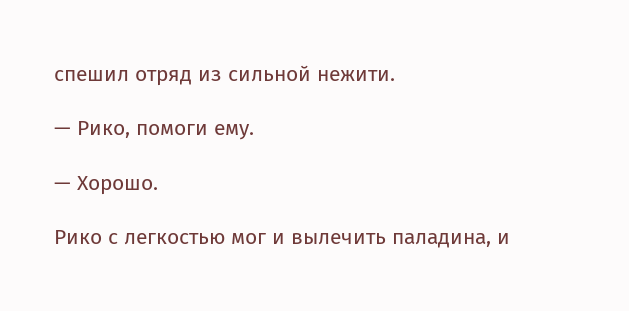спешил отряд из сильной нежити.

— Рико, помоги ему.

— Хорошо.

Рико с легкостью мог и вылечить паладина, и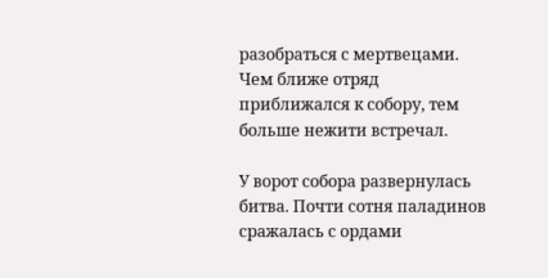разобраться с мертвецами. Чем ближе отряд приближался к собору, тем больше нежити встречал.

У ворот собора развернулась битва. Почти сотня паладинов сражалась с ордами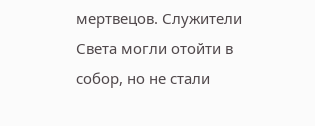мертвецов. Служители Света могли отойти в собор, но не стали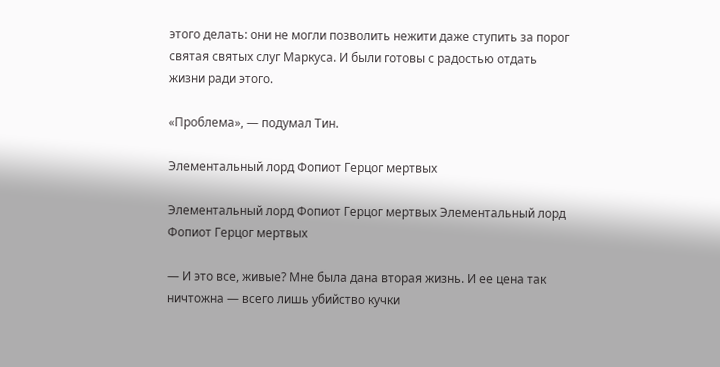этого делать: они не могли позволить нежити даже ступить за порог святая святых слуг Маркуса. И были готовы с радостью отдать жизни ради этого.

«Проблема», — подумал Тин.

Элементальный лорд Фопиот Герцог мертвых

Элементальный лорд Фопиот Герцог мертвых Элементальный лорд Фопиот Герцог мертвых

— И это все, живые? Мне была дана вторая жизнь. И ее цена так ничтожна — всего лишь убийство кучки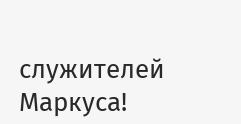служителей Маркуса!